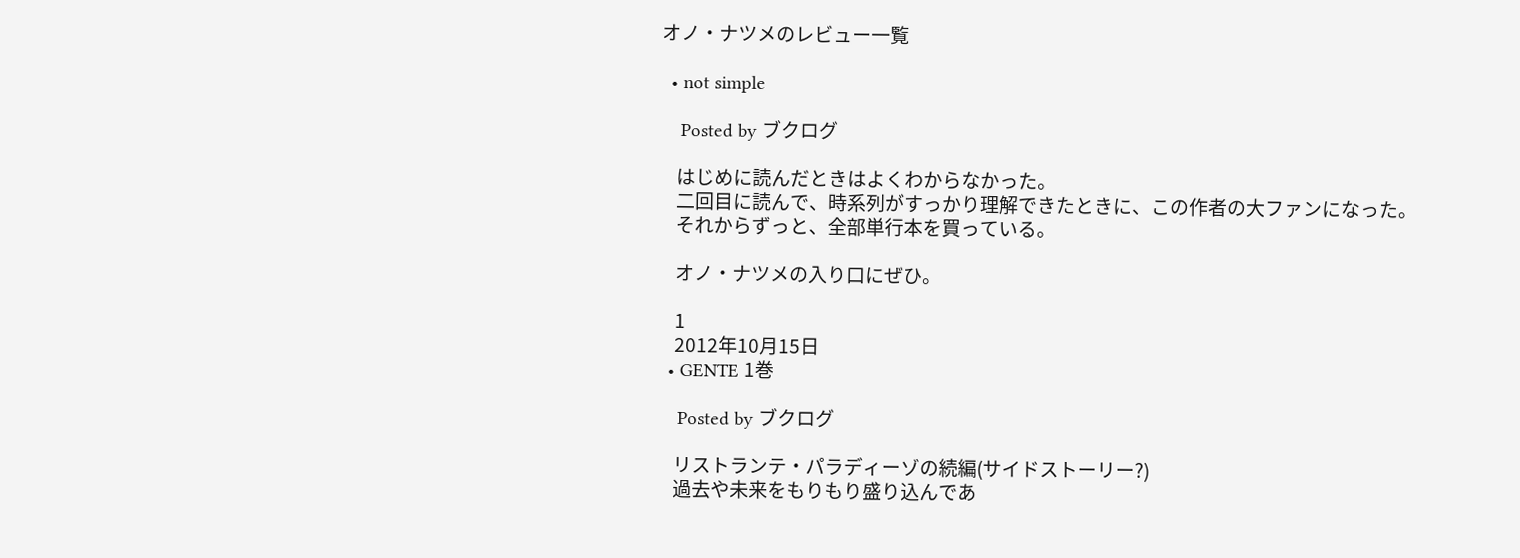オノ・ナツメのレビュー一覧

  • not simple

    Posted by ブクログ

    はじめに読んだときはよくわからなかった。
    二回目に読んで、時系列がすっかり理解できたときに、この作者の大ファンになった。
    それからずっと、全部単行本を買っている。

    オノ・ナツメの入り口にぜひ。

    1
    2012年10月15日
  • GENTE 1巻

    Posted by ブクログ

    リストランテ・パラディーゾの続編(サイドストーリー?)
    過去や未来をもりもり盛り込んであ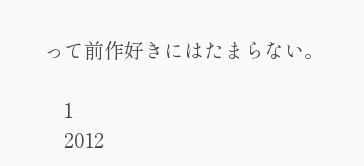って前作好きにはたまらない。

    1
    2012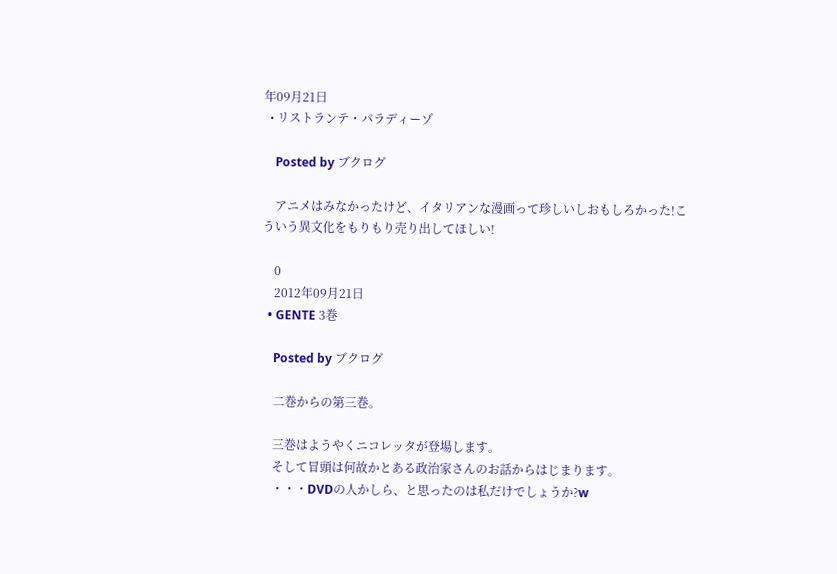年09月21日
  • リストランテ・パラディーゾ

    Posted by ブクログ

    アニメはみなかったけど、イタリアンな漫画って珍しいしおもしろかった!こういう異文化をもりもり売り出してほしい!

    0
    2012年09月21日
  • GENTE 3巻

    Posted by ブクログ

    二巻からの第三巻。

    三巻はようやくニコレッタが登場します。
    そして冒頭は何故かとある政治家さんのお話からはじまります。
    ・・・DVDの人かしら、と思ったのは私だけでしょうか?w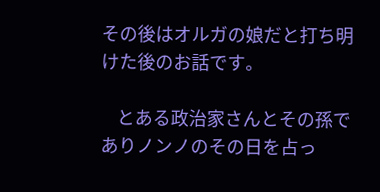その後はオルガの娘だと打ち明けた後のお話です。

    とある政治家さんとその孫でありノンノのその日を占っ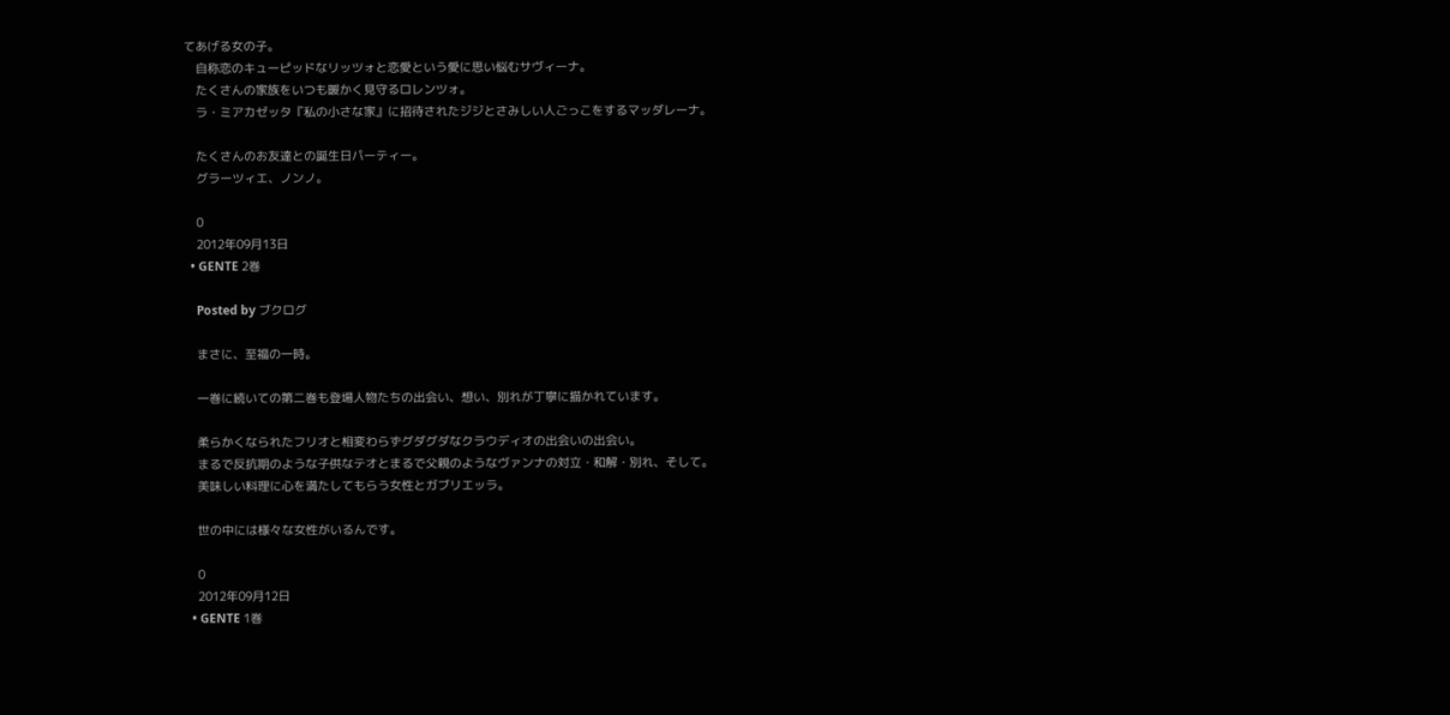てあげる女の子。
    自称恋のキューピッドなリッツォと恋愛という愛に思い悩むサヴィーナ。
    たくさんの家族をいつも暖かく見守るロレンツォ。
    ラ・ミアカゼッタ『私の小さな家』に招待されたジジとさみしい人ごっこをするマッダレーナ。

    たくさんのお友達との誕生日パーティー。
    グラーツィエ、ノンノ。

    0
    2012年09月13日
  • GENTE 2巻

    Posted by ブクログ

    まさに、至福の一時。

    一巻に続いての第二巻も登場人物たちの出会い、想い、別れが丁寧に描かれています。

    柔らかくなられたフリオと相変わらずグダグダなクラウディオの出会いの出会い。
    まるで反抗期のような子供なテオとまるで父親のようなヴァンナの対立・和解・別れ、そして。
    美味しい料理に心を満たしてもらう女性とガブリエッラ。

    世の中には様々な女性がいるんです。

    0
    2012年09月12日
  • GENTE 1巻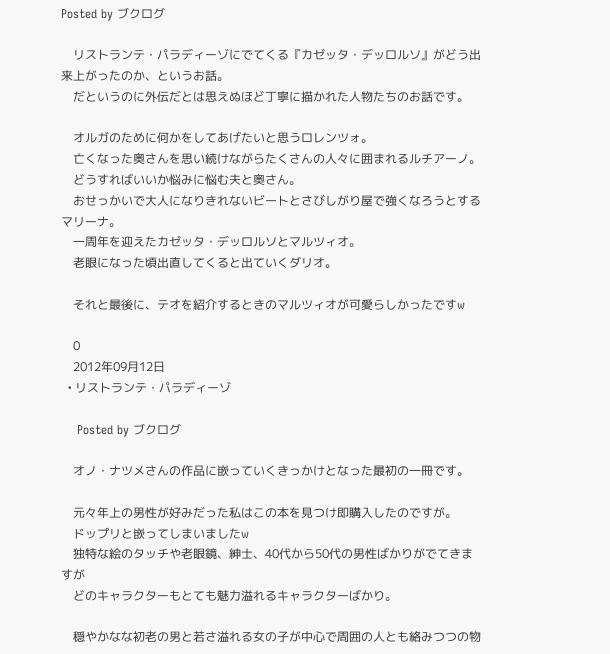Posted by ブクログ

    リストランテ・パラディーゾにでてくる『カゼッタ・デッロルソ』がどう出来上がったのか、というお話。
    だというのに外伝だとは思えぬほど丁寧に描かれた人物たちのお話です。

    オルガのために何かをしてあげたいと思うロレンツォ。
    亡くなった奥さんを思い続けながらたくさんの人々に囲まれるルチアーノ。
    どうすればいいか悩みに悩む夫と奥さん。
    おせっかいで大人になりきれないビートとさびしがり屋で強くなろうとするマリーナ。
    一周年を迎えたカゼッタ・デッロルソとマルツィオ。
    老眼になった頃出直してくると出ていくダリオ。

    それと最後に、テオを紹介するときのマルツィオが可愛らしかったですw

    0
    2012年09月12日
  • リストランテ・パラディーゾ

    Posted by ブクログ

    オノ・ナツメさんの作品に嵌っていくきっかけとなった最初の一冊です。

    元々年上の男性が好みだった私はこの本を見つけ即購入したのですが。
    ドップリと嵌ってしまいましたw
    独特な絵のタッチや老眼鏡、紳士、40代から50代の男性ばかりがでてきますが
    どのキャラクターもとても魅力溢れるキャラクターばかり。

    穏やかなな初老の男と若さ溢れる女の子が中心で周囲の人とも絡みつつの物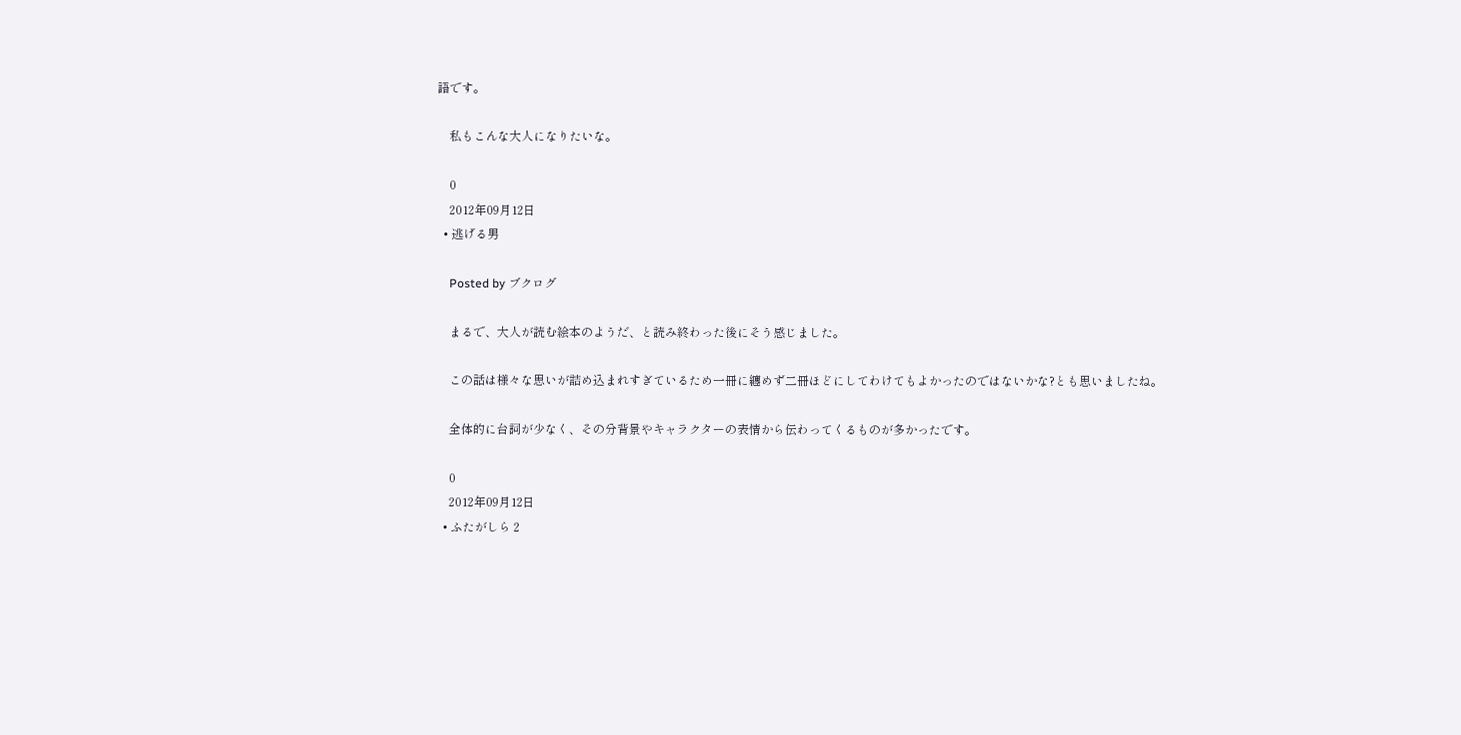語です。

    私もこんな大人になりたいな。

    0
    2012年09月12日
  • 逃げる男

    Posted by ブクログ

    まるで、大人が読む絵本のようだ、と読み終わった後にそう感じました。

    この話は様々な思いが詰め込まれすぎているため一冊に纏めず二冊ほどにしてわけてもよかったのではないかな?とも思いましたね。

    全体的に台詞が少なく、その分背景やキャラクターの表情から伝わってくるものが多かったです。

    0
    2012年09月12日
  • ふたがしら 2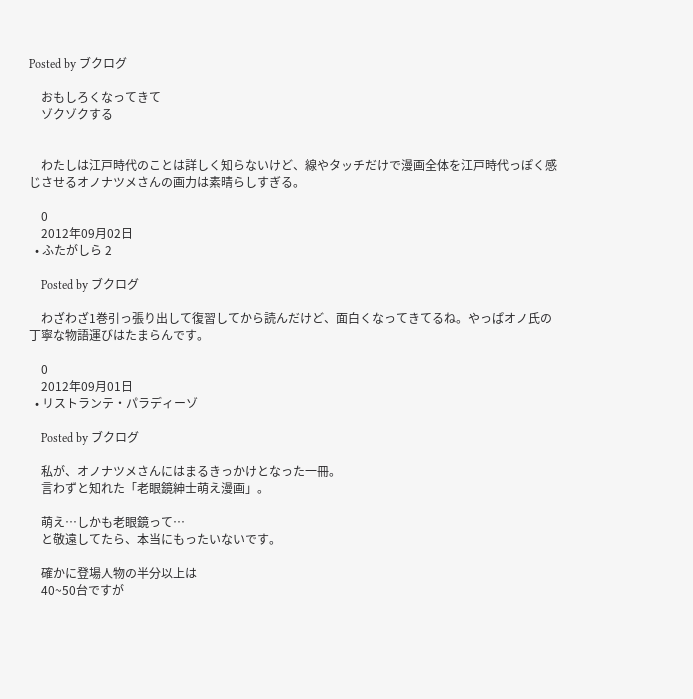Posted by ブクログ

    おもしろくなってきて
    ゾクゾクする


    わたしは江戸時代のことは詳しく知らないけど、線やタッチだけで漫画全体を江戸時代っぽく感じさせるオノナツメさんの画力は素晴らしすぎる。

    0
    2012年09月02日
  • ふたがしら 2

    Posted by ブクログ

    わざわざ1巻引っ張り出して復習してから読んだけど、面白くなってきてるね。やっぱオノ氏の丁寧な物語運びはたまらんです。

    0
    2012年09月01日
  • リストランテ・パラディーゾ

    Posted by ブクログ

    私が、オノナツメさんにはまるきっかけとなった一冊。
    言わずと知れた「老眼鏡紳士萌え漫画」。

    萌え…しかも老眼鏡って…
    と敬遠してたら、本当にもったいないです。

    確かに登場人物の半分以上は
    40~50台ですが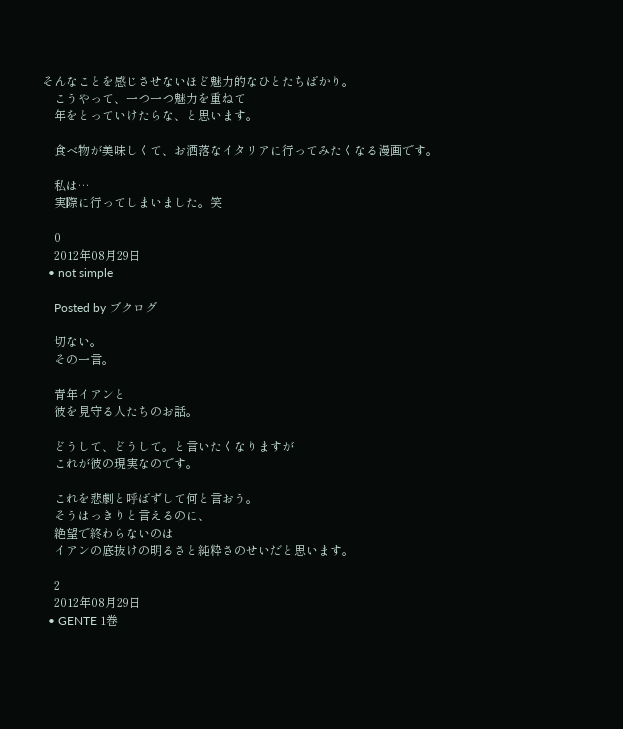そんなことを感じさせないほど魅力的なひとたちばかり。
    こうやって、一つ一つ魅力を重ねて
    年をとっていけたらな、と思います。

    食べ物が美味しくて、お洒落なイタリアに行ってみたくなる漫画です。

    私は…
    実際に行ってしまいました。笑

    0
    2012年08月29日
  • not simple

    Posted by ブクログ

    切ない。
    その一言。

    青年イアンと
    彼を見守る人たちのお話。

    どうして、どうして。と言いたくなりますが
    これが彼の現実なのです。

    これを悲劇と呼ばずして何と言おう。
    そうはっきりと言えるのに、
    絶望で終わらないのは
    イアンの底抜けの明るさと純粋さのせいだと思います。

    2
    2012年08月29日
  • GENTE 1巻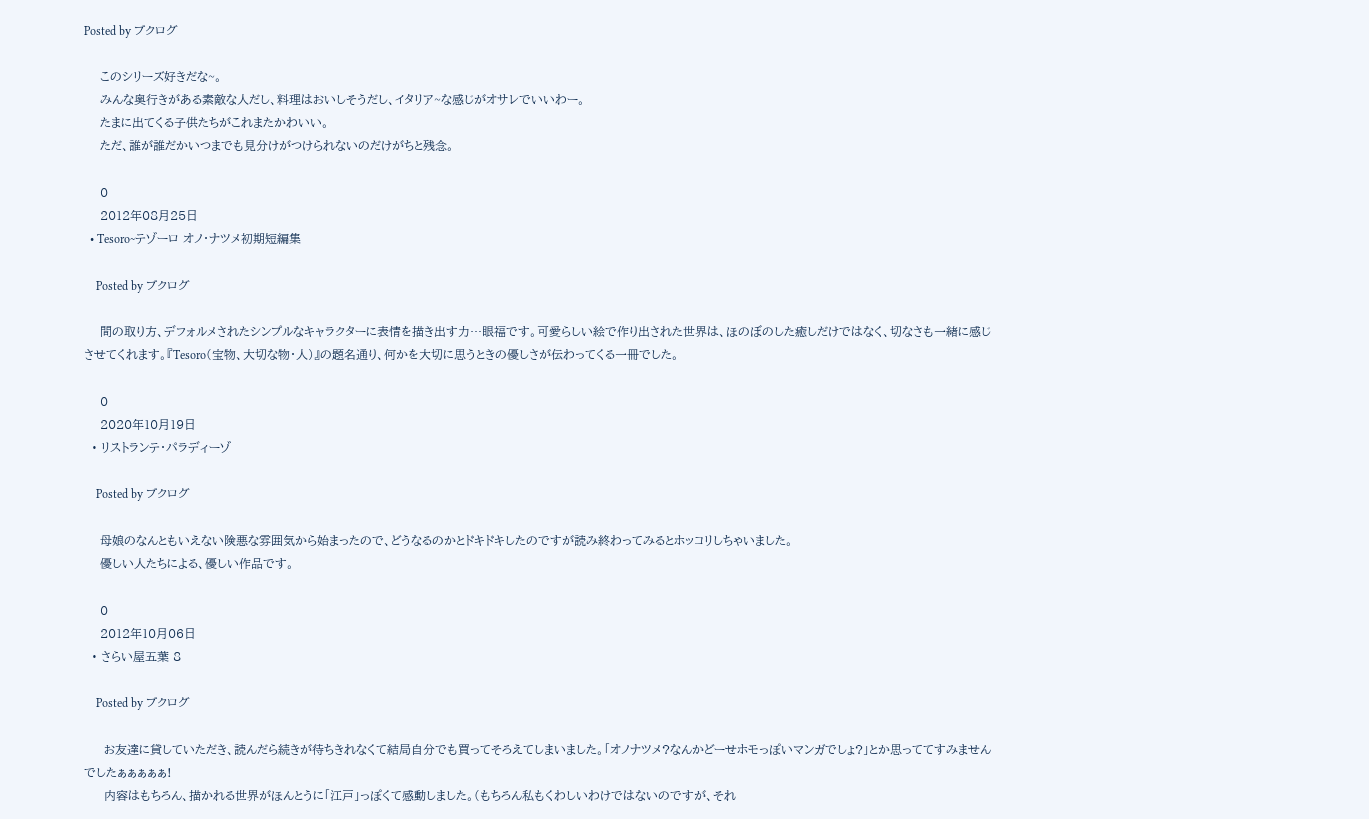Posted by ブクログ

    このシリーズ好きだな~。
    みんな奥行きがある素敵な人だし、料理はおいしそうだし、イタリア~な感じがオサレでいいわー。
    たまに出てくる子供たちがこれまたかわいい。
    ただ、誰が誰だかいつまでも見分けがつけられないのだけがちと残念。

    0
    2012年08月25日
  • Tesoro~テゾーロ オノ・ナツメ初期短編集

    Posted by ブクログ

    間の取り方、デフォルメされたシンプルなキャラクターに表情を描き出す力…眼福です。可愛らしい絵で作り出された世界は、ほのぼのした癒しだけではなく、切なさも一緒に感じさせてくれます。『Tesoro(宝物、大切な物・人)』の題名通り、何かを大切に思うときの優しさが伝わってくる一冊でした。

    0
    2020年10月19日
  • リストランテ・パラディーゾ

    Posted by ブクログ

    母娘のなんともいえない険悪な雰囲気から始まったので、どうなるのかとドキドキしたのですが読み終わってみるとホッコリしちゃいました。
    優しい人たちによる、優しい作品です。

    0
    2012年10月06日
  • さらい屋五葉 8

    Posted by ブクログ

     お友達に貸していただき、読んだら続きが待ちきれなくて結局自分でも買ってそろえてしまいました。「オノナツメ?なんかどーせホモっぽいマンガでしょ?」とか思っててすみませんでしたぁぁぁぁぁ!
     内容はもちろん、描かれる世界がほんとうに「江戸」っぽくて感動しました。(もちろん私もくわしいわけではないのですが、それ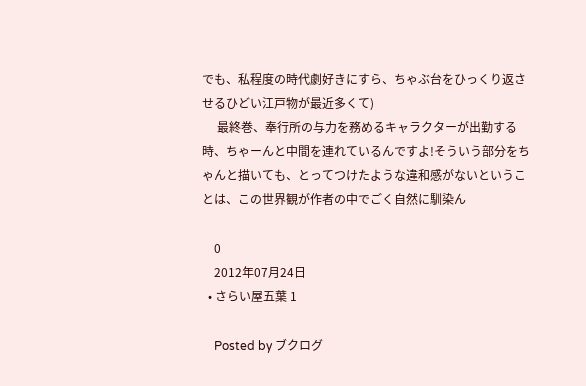でも、私程度の時代劇好きにすら、ちゃぶ台をひっくり返させるひどい江戸物が最近多くて)
     最終巻、奉行所の与力を務めるキャラクターが出勤する時、ちゃーんと中間を連れているんですよ!そういう部分をちゃんと描いても、とってつけたような違和感がないということは、この世界観が作者の中でごく自然に馴染ん

    0
    2012年07月24日
  • さらい屋五葉 1

    Posted by ブクログ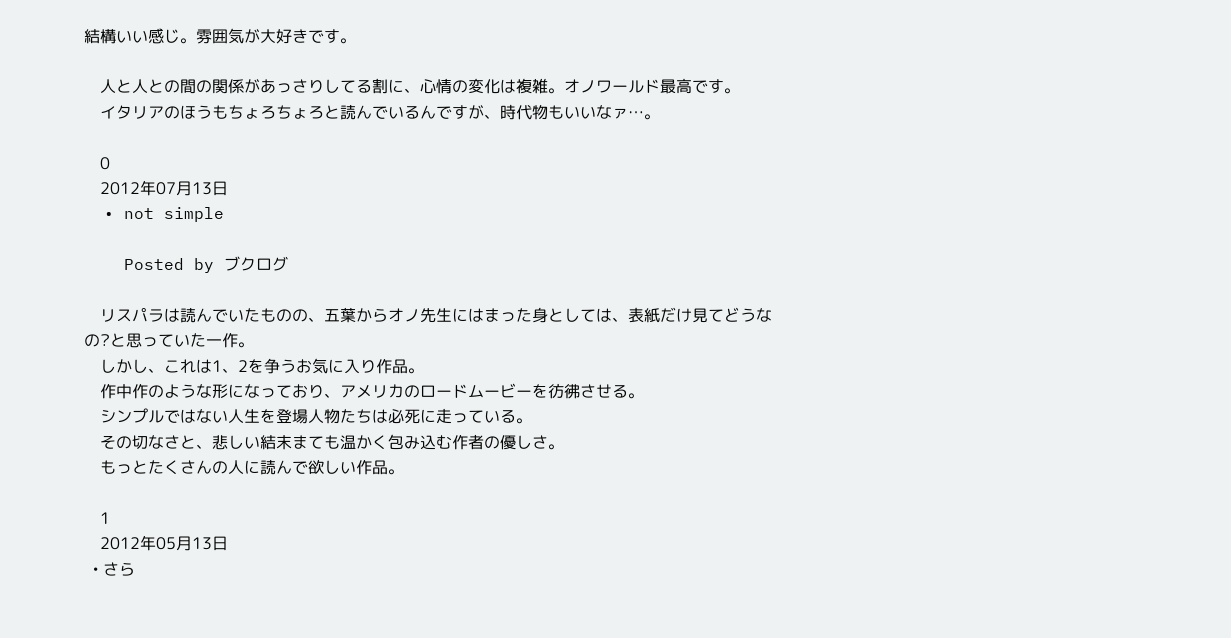結構いい感じ。雰囲気が大好きです。

    人と人との間の関係があっさりしてる割に、心情の変化は複雑。オノワールド最高です。
    イタリアのほうもちょろちょろと読んでいるんですが、時代物もいいなァ…。

    0
    2012年07月13日
  • not simple

    Posted by ブクログ

    リスパラは読んでいたものの、五葉からオノ先生にはまった身としては、表紙だけ見てどうなの?と思っていた一作。
    しかし、これは1、2を争うお気に入り作品。
    作中作のような形になっており、アメリカのロードムービーを彷彿させる。
    シンプルではない人生を登場人物たちは必死に走っている。
    その切なさと、悲しい結末まても温かく包み込む作者の優しさ。
    もっとたくさんの人に読んで欲しい作品。

    1
    2012年05月13日
  • さら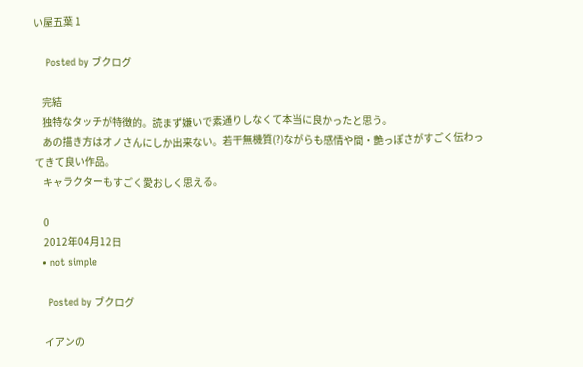い屋五葉 1

    Posted by ブクログ

    完結
    独特なタッチが特徴的。読まず嫌いで素通りしなくて本当に良かったと思う。
    あの描き方はオノさんにしか出来ない。若干無機質(?)ながらも感情や間・艶っぽさがすごく伝わってきて良い作品。
    キャラクターもすごく愛おしく思える。

    0
    2012年04月12日
  • not simple

    Posted by ブクログ

    イアンの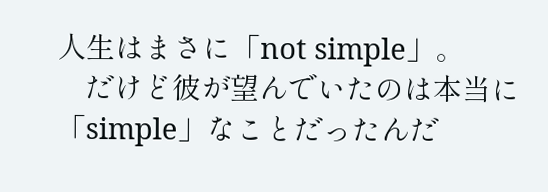人生はまさに「not simple」。
    だけど彼が望んでいたのは本当に「simple」なことだったんだ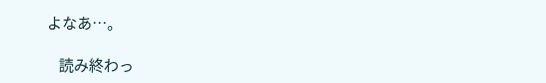よなあ…。

    読み終わっ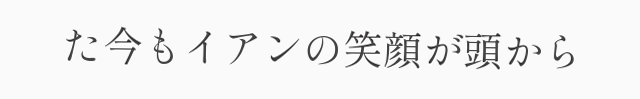た今もイアンの笑顔が頭から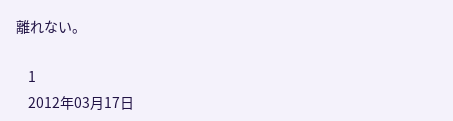離れない。

    1
    2012年03月17日